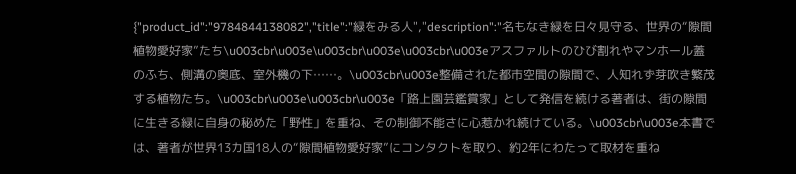{"product_id":"9784844138082","title":"緑をみる人","description":"名もなき緑を日々見守る、世界の“隙間植物愛好家”たち\u003cbr\u003e\u003cbr\u003e\u003cbr\u003eアスファルトのひび割れやマンホール蓋のふち、側溝の奥底、室外機の下……。\u003cbr\u003e整備された都市空間の隙間で、人知れず芽吹き繁茂する植物たち。\u003cbr\u003e\u003cbr\u003e「路上園芸鑑賞家」として発信を続ける著者は、街の隙間に生きる緑に自身の秘めた「野性」を重ね、その制御不能さに心惹かれ続けている。\u003cbr\u003e本書では、著者が世界13カ国18人の“隙間植物愛好家”にコンタクトを取り、約2年にわたって取材を重ね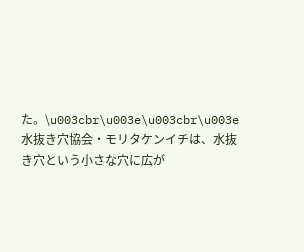た。\u003cbr\u003e\u003cbr\u003e水抜き穴協会・モリタケンイチは、水抜き穴という小さな穴に広が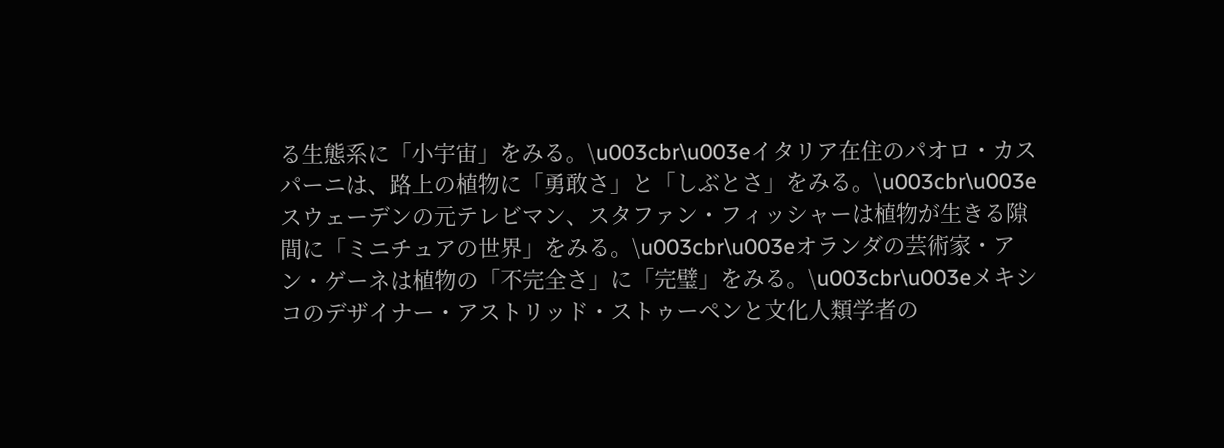る生態系に「小宇宙」をみる。\u003cbr\u003eイタリア在住のパオロ・カスパーニは、路上の植物に「勇敢さ」と「しぶとさ」をみる。\u003cbr\u003eスウェーデンの元テレビマン、スタファン・フィッシャーは植物が生きる隙間に「ミニチュアの世界」をみる。\u003cbr\u003eオランダの芸術家・アン・ゲーネは植物の「不完全さ」に「完璧」をみる。\u003cbr\u003eメキシコのデザイナー・アストリッド・ストゥーペンと文化人類学者の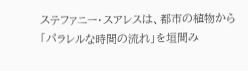ステファニー・スアレスは、都市の植物から「パラレルな時間の流れ」を垣間み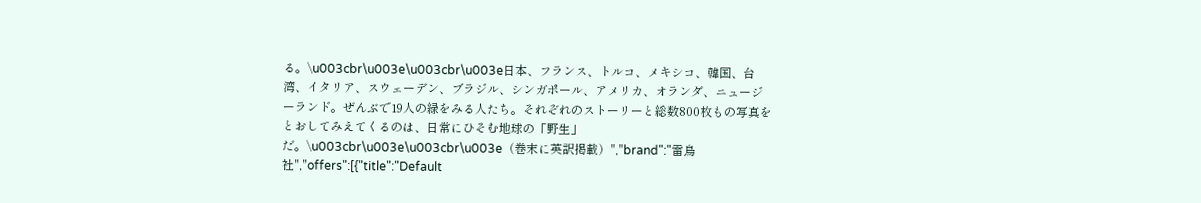る。\u003cbr\u003e\u003cbr\u003e日本、フランス、トルコ、メキシコ、韓国、台湾、イタリア、スウェーデン、ブラジル、シンガポール、アメリカ、オランダ、ニュージーランド。ぜんぶで19人の緑をみる人たち。それぞれのストーリーと総数800枚もの写真をとおしてみえてくるのは、日常にひそむ地球の「野生」だ。\u003cbr\u003e\u003cbr\u003e（巻末に英訳掲載）","brand":"雷鳥社","offers":[{"title":"Default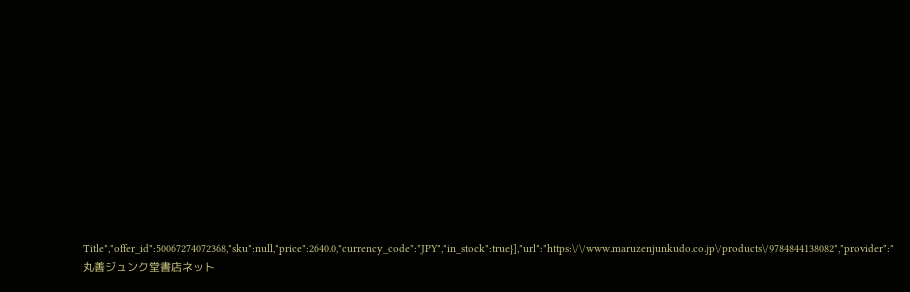Title","offer_id":50067274072368,"sku":null,"price":2640.0,"currency_code":"JPY","in_stock":true}],"url":"https:\/\/www.maruzenjunkudo.co.jp\/products\/9784844138082","provider":"丸善ジュンク堂書店ネット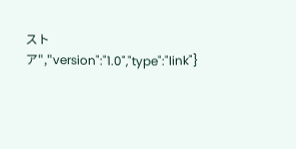ストア","version":"1.0","type":"link"}